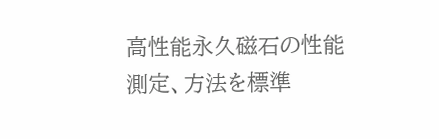高性能永久磁石の性能測定、方法を標準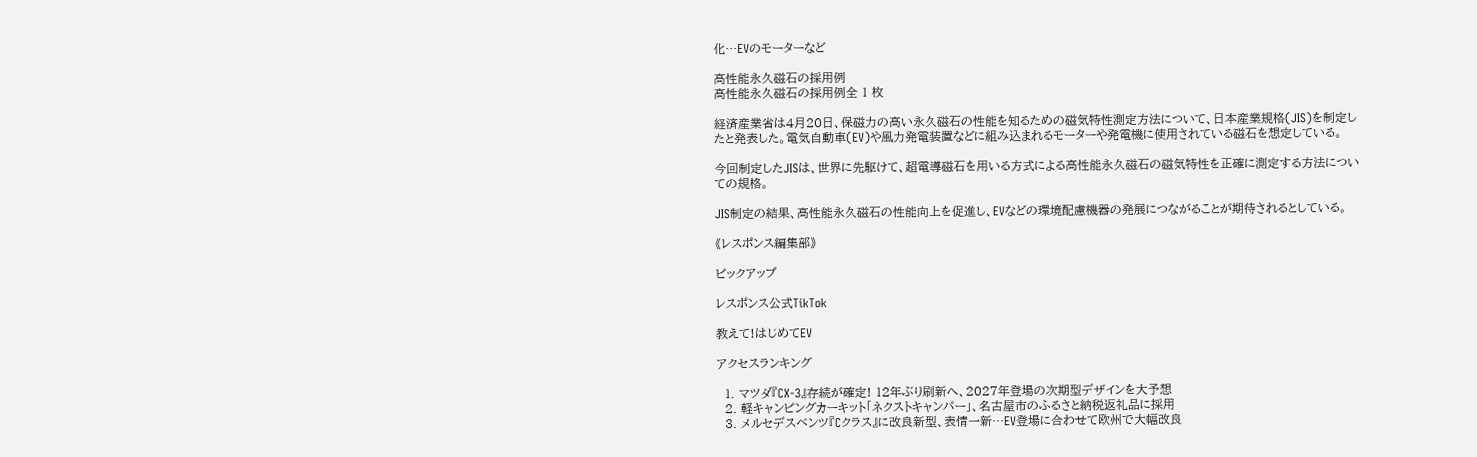化…EVのモーターなど

高性能永久磁石の採用例
高性能永久磁石の採用例全 1 枚

経済産業省は4月20日、保磁力の高い永久磁石の性能を知るための磁気特性測定方法について、日本産業規格(JIS)を制定したと発表した。電気自動車(EV)や風力発電装置などに組み込まれるモーターや発電機に使用されている磁石を想定している。

今回制定したJISは、世界に先駆けて、超電導磁石を用いる方式による高性能永久磁石の磁気特性を正確に測定する方法についての規格。

JIS制定の結果、高性能永久磁石の性能向上を促進し、EVなどの環境配慮機器の発展につながることが期待されるとしている。

《レスポンス編集部》

ピックアップ

レスポンス公式TikTok

教えて!はじめてEV

アクセスランキング

  1. マツダ『CX-3』存続が確定! 12年ぶり刷新へ、2027年登場の次期型デザインを大予想
  2. 軽キャンピングカーキット「ネクストキャンパー」、名古屋市のふるさと納税返礼品に採用
  3. メルセデスベンツ『Cクラス』に改良新型、表情一新…EV登場に合わせて欧州で大幅改良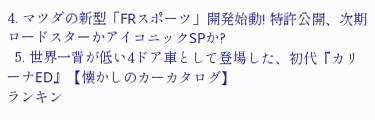4. マツダの新型「FRスポーツ」開発始動! 特許公開、次期ロードスターかアイコニックSPか?
  5. 世界一背が低い4ドア車として登場した、初代『カリーナED』【懐かしのカーカタログ】
ランキン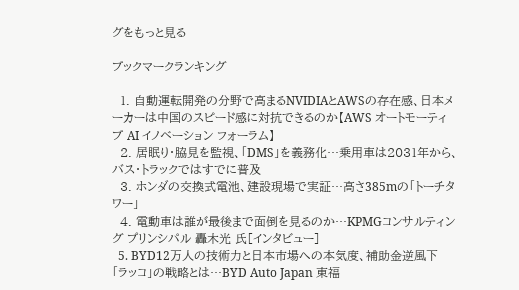グをもっと見る

ブックマークランキング

  1. 自動運転開発の分野で高まるNVIDIAとAWSの存在感、日本メーカーは中国のスピード感に対抗できるのか【AWS オートモーティブ AI イノベーション フォーラム】
  2. 居眠り・脇見を監視、「DMS」を義務化…乗用車は2031年から、バス・トラックではすでに普及
  3. ホンダの交換式電池、建設現場で実証…高さ385mの「トーチタワー」
  4. 電動車は誰が最後まで面倒を見るのか…KPMGコンサルティング プリンシパル 轟木光 氏[インタビュー]
  5. BYD12万人の技術力と日本市場への本気度、補助金逆風下「ラッコ」の戦略とは…BYD Auto Japan 東福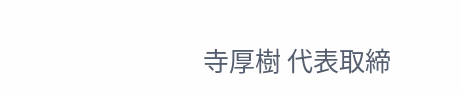寺厚樹 代表取締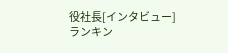役社長[インタビュー]
ランキン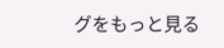グをもっと見る